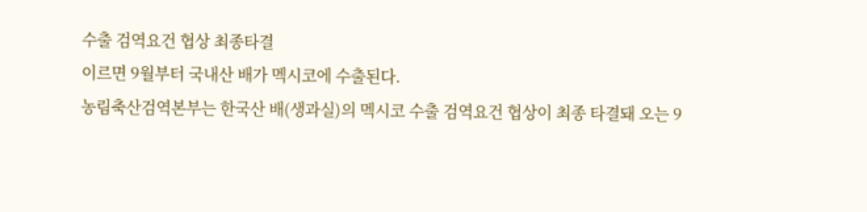수출 검역요건 협상 최종타결
이르면 9월부터 국내산 배가 멕시코에 수출된다.
농림축산검역본부는 한국산 배(생과실)의 멕시코 수출 검역요건 협상이 최종 타결돼 오는 9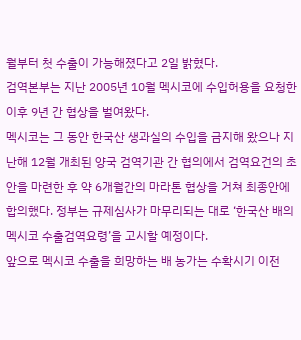월부터 첫 수출이 가능해졌다고 2일 밝혔다.
검역본부는 지난 2005년 10월 멕시코에 수입허용을 요청한 이후 9년 간 협상을 벌여왔다.
멕시코는 그 동안 한국산 생과실의 수입을 금지해 왔으나 지난해 12월 개최된 양국 검역기관 간 협의에서 검역요건의 초안을 마련한 후 약 6개월간의 마라톤 협상을 거쳐 최종안에 합의했다. 정부는 규제심사가 마무리되는 대로 ‘한국산 배의 멕시코 수출검역요령’을 고시할 예정이다.
앞으로 멕시코 수출을 희망하는 배 농가는 수확시기 이전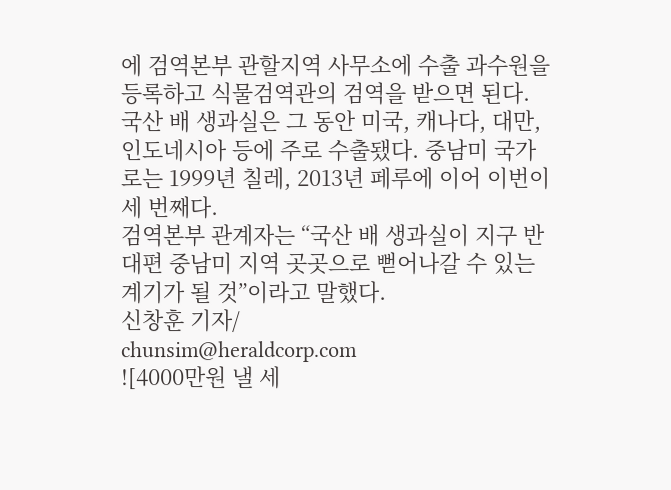에 검역본부 관할지역 사무소에 수출 과수원을 등록하고 식물검역관의 검역을 받으면 된다.
국산 배 생과실은 그 동안 미국, 캐나다, 대만, 인도네시아 등에 주로 수출됐다. 중남미 국가로는 1999년 칠레, 2013년 페루에 이어 이번이 세 번째다.
검역본부 관계자는 “국산 배 생과실이 지구 반대편 중남미 지역 곳곳으로 뻗어나갈 수 있는 계기가 될 것”이라고 말했다.
신창훈 기자/
chunsim@heraldcorp.com
![4000만원 낼 세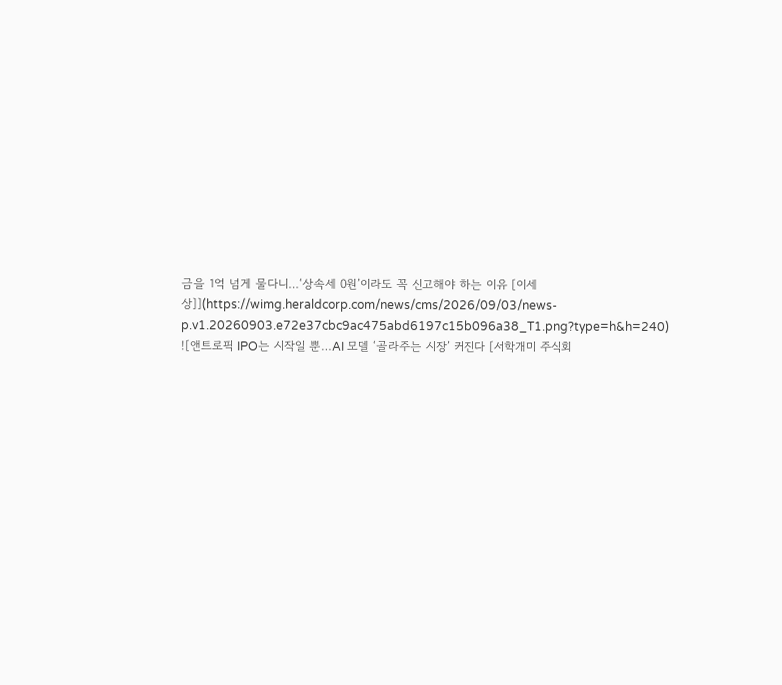금을 1억 넘게 물다니…‘상속세 0원’이라도 꼭 신고해야 하는 이유 [이세상]](https://wimg.heraldcorp.com/news/cms/2026/09/03/news-p.v1.20260903.e72e37cbc9ac475abd6197c15b096a38_T1.png?type=h&h=240)
![앤트로픽 IPO는 시작일 뿐…AI 모델 ‘골라주는 시장’ 커진다 [서학개미 주식회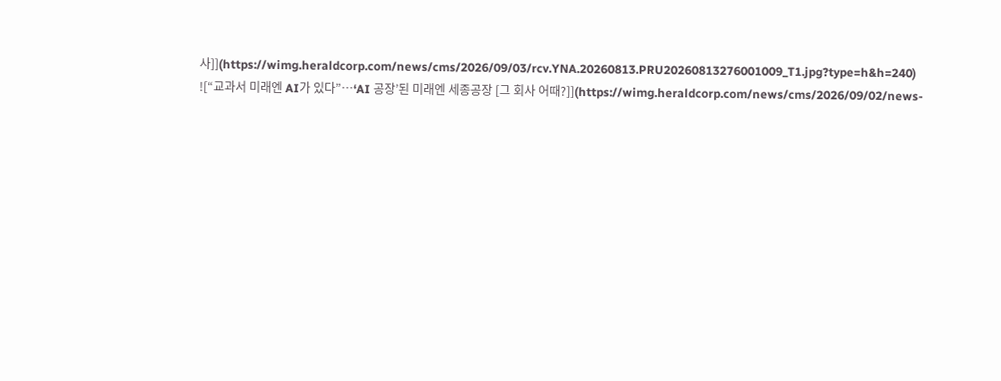사]](https://wimg.heraldcorp.com/news/cms/2026/09/03/rcv.YNA.20260813.PRU20260813276001009_T1.jpg?type=h&h=240)
![“교과서 미래엔 AI가 있다”…‘AI 공장’된 미래엔 세종공장 [그 회사 어때?]](https://wimg.heraldcorp.com/news/cms/2026/09/02/news-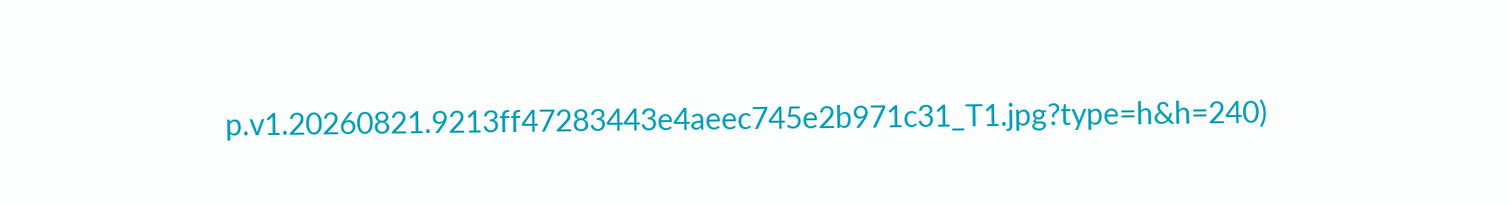p.v1.20260821.9213ff47283443e4aeec745e2b971c31_T1.jpg?type=h&h=240)